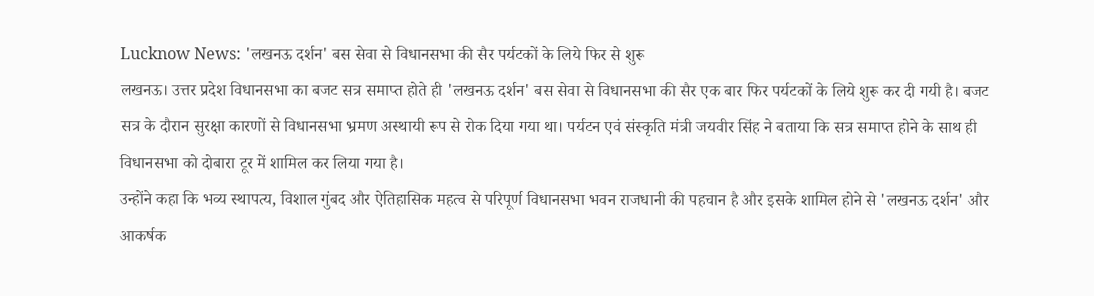Lucknow News: 'लखनऊ दर्शन' बस सेवा से विधानसभा की सैर पर्यटकों के लिये फिर से शुरू
लखनऊ। उत्तर प्रदेश विधानसभा का बजट सत्र समाप्त होते ही 'लखनऊ दर्शन' बस सेवा से विधानसभा की सैर एक बार फिर पर्यटकों के लिये शुरू कर दी गयी है। बजट सत्र के दौरान सुरक्षा कारणों से विधानसभा भ्रमण अस्थायी रूप से रोक दिया गया था। पर्यटन एवं संस्कृति मंत्री जयवीर सिंह ने बताया कि सत्र समाप्त होने के साथ ही विधानसभा को दोबारा टूर में शामिल कर लिया गया है।
उन्होंने कहा कि भव्य स्थापत्य, विशाल गुंबद और ऐतिहासिक महत्व से परिपूर्ण विधानसभा भवन राजधानी की पहचान है और इसके शामिल होने से 'लखनऊ दर्शन' और आकर्षक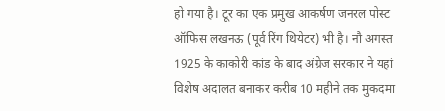हो गया है। टूर का एक प्रमुख आकर्षण जनरल पोस्ट ऑफिस लखनऊ (पूर्व रिंग थियेटर) भी है। नौ अगस्त 1925 के काकोरी कांड के बाद अंग्रेज सरकार ने यहां विशेष अदालत बनाकर करीब 10 महीने तक मुकदमा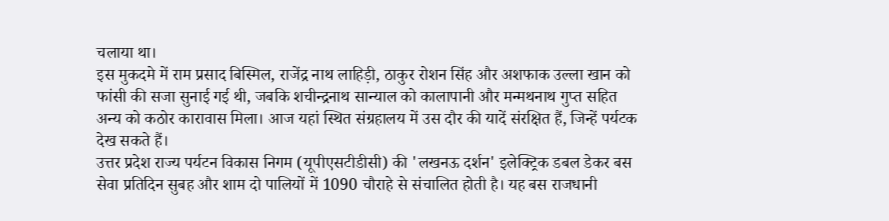चलाया था।
इस मुकदमे में राम प्रसाद बिस्मिल, राजेंद्र नाथ लाहिड़ी, ठाकुर रोशन सिंह और अशफाक उल्ला खान को फांसी की सजा सुनाई गई थी, जबकि शचीन्द्रनाथ सान्याल को कालापानी और मन्मथनाथ गुप्त सहित अन्य को कठोर कारावास मिला। आज यहां स्थित संग्रहालय में उस दौर की यादें संरक्षित हैं, जिन्हें पर्यटक देख सकते हैं।
उत्तर प्रदेश राज्य पर्यटन विकास निगम (यूपीएसटीडीसी) की 'लखनऊ दर्शन' इलेक्ट्रिक डबल डेकर बस सेवा प्रतिदिन सुबह और शाम दो पालियों में 1090 चौराहे से संचालित होती है। यह बस राजधानी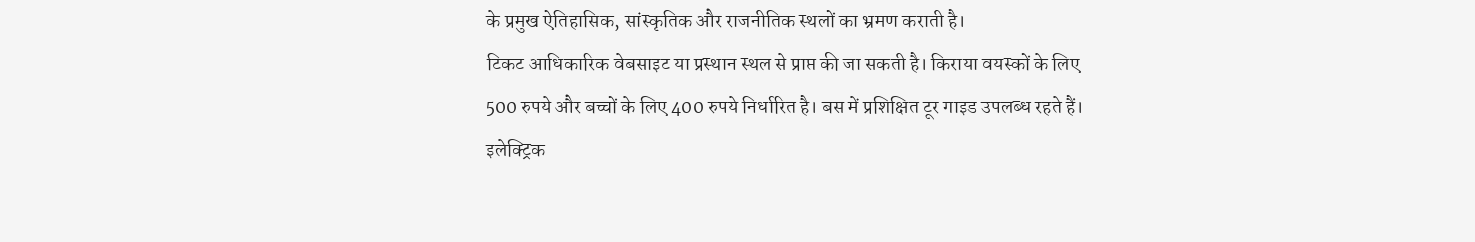के प्रमुख ऐतिहासिक, सांस्कृतिक और राजनीतिक स्थलों का भ्रमण कराती है।
टिकट आधिकारिक वेबसाइट या प्रस्थान स्थल से प्राप्त की जा सकती है। किराया वयस्कों के लिए 500 रुपये और बच्चों के लिए 400 रुपये निर्धारित है। बस में प्रशिक्षित टूर गाइड उपलब्ध रहते हैं। इलेक्ट्रिक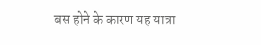बस होने के कारण यह यात्रा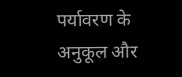पर्यावरण के अनुकूल और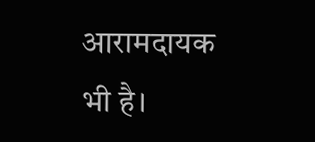आरामदायक भी है।